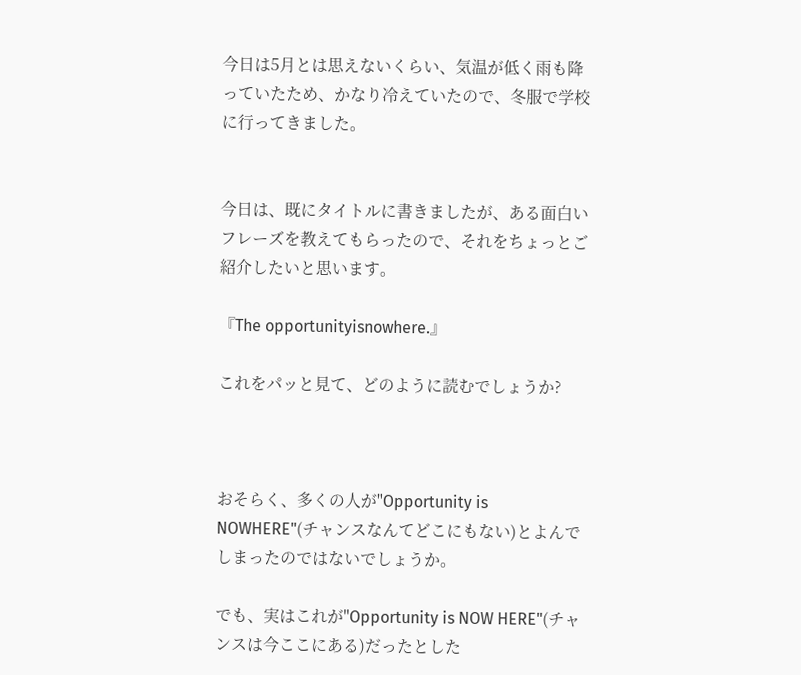今日は5月とは思えないくらい、気温が低く雨も降っていたため、かなり冷えていたので、冬服で学校に行ってきました。


今日は、既にタイトルに書きましたが、ある面白いフレーズを教えてもらったので、それをちょっとご紹介したいと思います。

『The opportunityisnowhere.』

これをパッと見て、どのように読むでしょうか?



おそらく、多くの人が"Opportunity is NOWHERE"(チャンスなんてどこにもない)とよんでしまったのではないでしょうか。

でも、実はこれが"Opportunity is NOW HERE"(チャンスは今ここにある)だったとした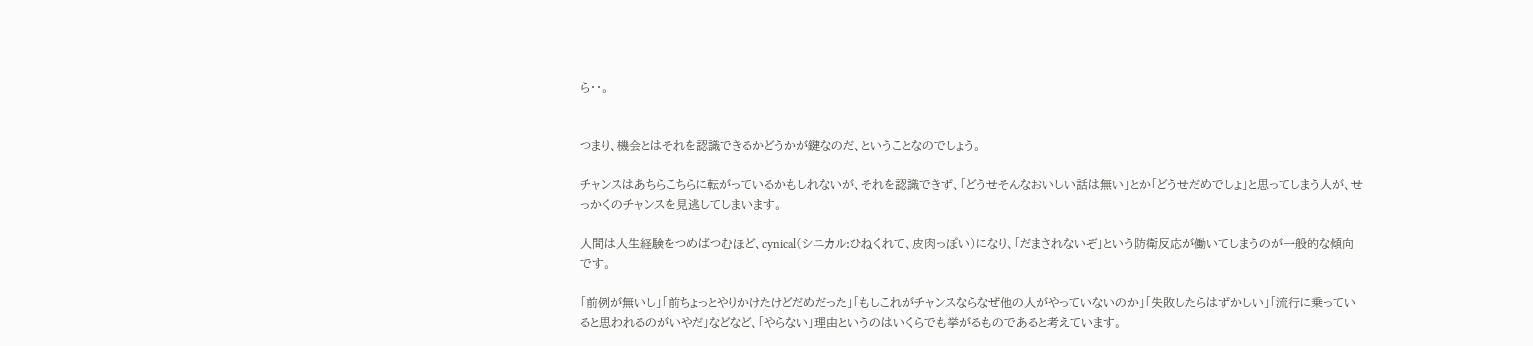ら・・。


つまり、機会とはそれを認識できるかどうかが鍵なのだ、ということなのでしょう。

チャンスはあちらこちらに転がっているかもしれないが、それを認識できず、「どうせそんなおいしい話は無い」とか「どうせだめでしょ」と思ってしまう人が、せっかくのチャンスを見逃してしまいます。

人間は人生経験をつめばつむほど、cynical(シニカル:ひねくれて、皮肉っぽい)になり、「だまされないぞ」という防衛反応が働いてしまうのが一般的な傾向です。

「前例が無いし」「前ちょっとやりかけたけどだめだった」「もしこれがチャンスならなぜ他の人がやっていないのか」「失敗したらはずかしい」「流行に乗っていると思われるのがいやだ」などなど、「やらない」理由というのはいくらでも挙がるものであると考えています。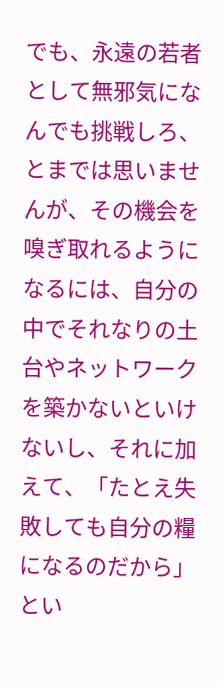でも、永遠の若者として無邪気になんでも挑戦しろ、とまでは思いませんが、その機会を嗅ぎ取れるようになるには、自分の中でそれなりの土台やネットワークを築かないといけないし、それに加えて、「たとえ失敗しても自分の糧になるのだから」とい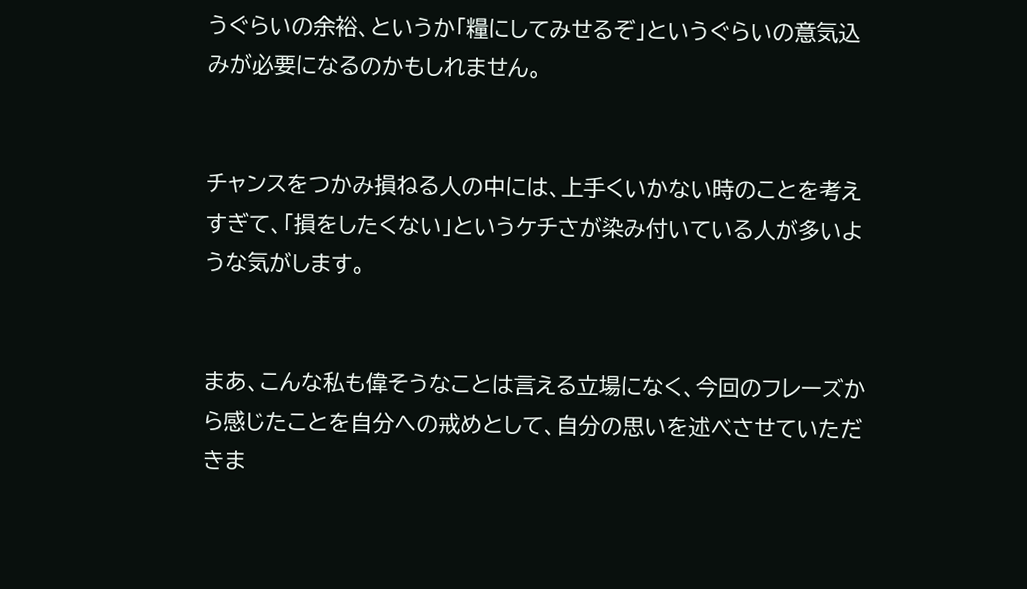うぐらいの余裕、というか「糧にしてみせるぞ」というぐらいの意気込みが必要になるのかもしれません。


チャンスをつかみ損ねる人の中には、上手くいかない時のことを考えすぎて、「損をしたくない」というケチさが染み付いている人が多いような気がします。


まあ、こんな私も偉そうなことは言える立場になく、今回のフレーズから感じたことを自分への戒めとして、自分の思いを述べさせていただきま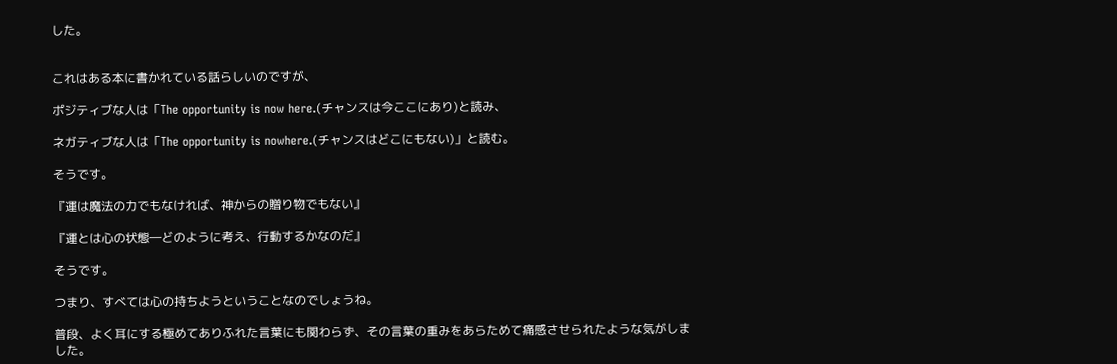した。


これはある本に書かれている話らしいのですが、

ポジティブな人は「The opportunity is now here.(チャンスは今ここにあり)と読み、

ネガティブな人は「The opportunity is nowhere.(チャンスはどこにもない)」と読む。

そうです。

『運は魔法の力でもなければ、神からの贈り物でもない』

『運とは心の状態―どのように考え、行動するかなのだ』

そうです。

つまり、すべては心の持ちようということなのでしょうね。

普段、よく耳にする極めてありふれた言葉にも関わらず、その言葉の重みをあらためて痛感させられたような気がしました。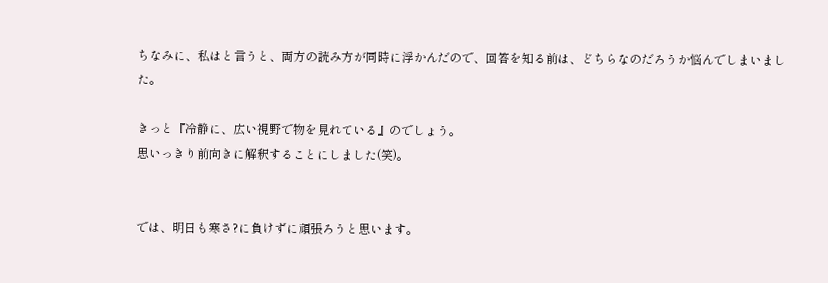ちなみに、私はと言うと、両方の読み方が同時に浮かんだので、回答を知る前は、どちらなのだろうか悩んでしまいました。

きっと『冷静に、広い視野で物を見れている』のでしょう。
思いっきり前向きに解釈することにしました(笑)。


では、明日も寒さ?に負けずに頑張ろうと思います。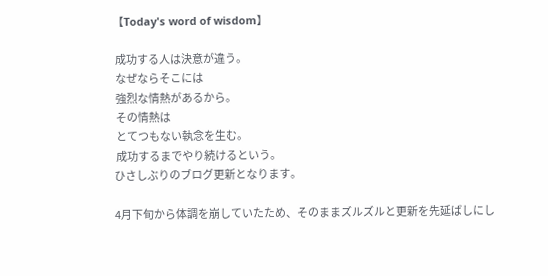【Today's word of wisdom】

 成功する人は決意が違う。
 なぜならそこには
 強烈な情熱があるから。
 その情熱は
 とてつもない執念を生む。
 成功するまでやり続けるという。
ひさしぶりのブログ更新となります。

4月下旬から体調を崩していたため、そのままズルズルと更新を先延ばしにし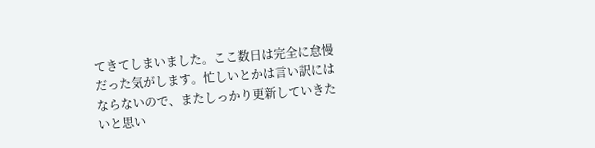てきてしまいました。ここ数日は完全に怠慢だった気がします。忙しいとかは言い訳にはならないので、またしっかり更新していきたいと思い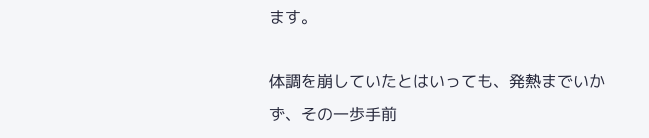ます。

体調を崩していたとはいっても、発熱までいかず、その一歩手前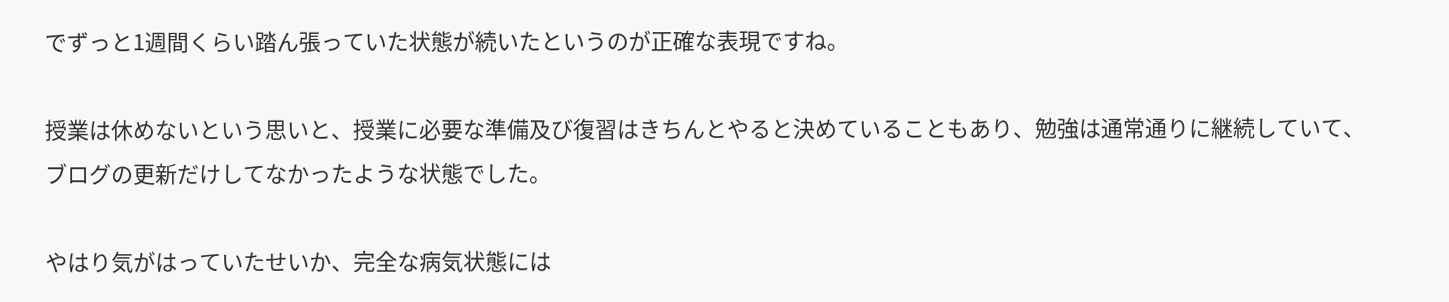でずっと1週間くらい踏ん張っていた状態が続いたというのが正確な表現ですね。

授業は休めないという思いと、授業に必要な準備及び復習はきちんとやると決めていることもあり、勉強は通常通りに継続していて、ブログの更新だけしてなかったような状態でした。

やはり気がはっていたせいか、完全な病気状態には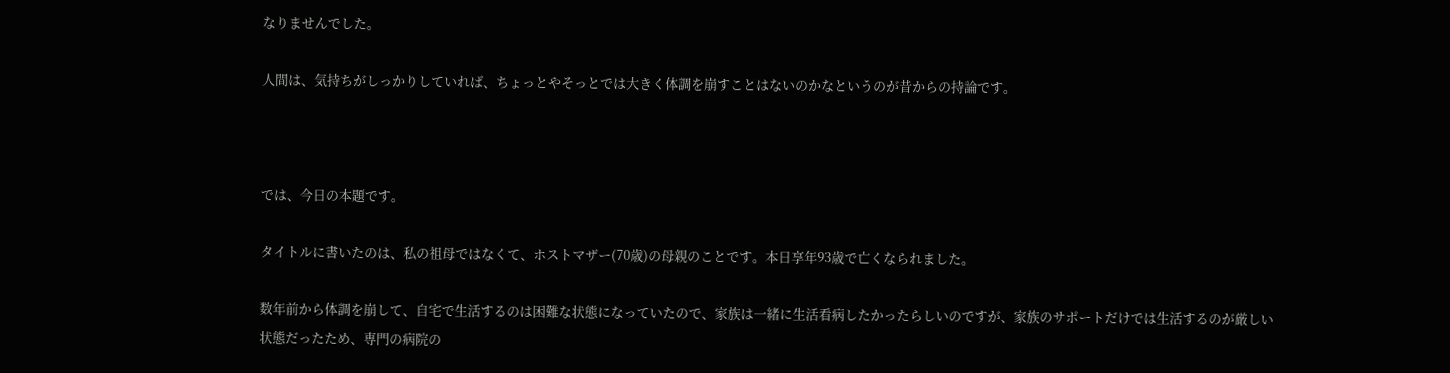なりませんでした。

人間は、気持ちがしっかりしていれば、ちょっとやそっとでは大きく体調を崩すことはないのかなというのが昔からの持論です。



では、今日の本題です。

タイトルに書いたのは、私の祖母ではなくて、ホストマザー(70歳)の母親のことです。本日享年93歳で亡くなられました。

数年前から体調を崩して、自宅で生活するのは困難な状態になっていたので、家族は一緒に生活看病したかったらしいのですが、家族のサポートだけでは生活するのが厳しい状態だったため、専門の病院の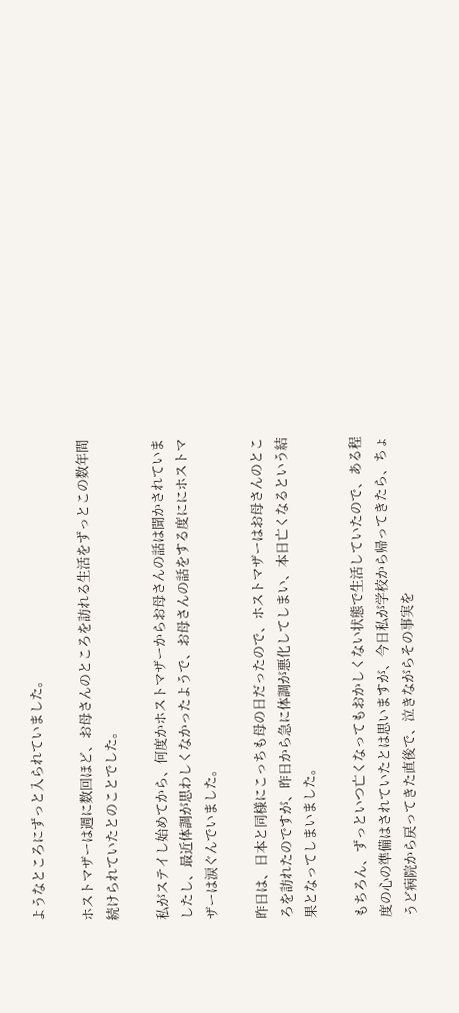ようなところにずっと入られていました。

ホストマザーは週に数回ほど、お母さんのところを訪れる生活をずっとこの数年間続けられていたとのことでした。

私がステイし始めてから、何度かホストマザーからお母さんの話は聞かされていましたし、最近体調が思わしくなかったようで、お母さんの話をする度ににホストマザーは涙ぐんでいました。

昨日は、日本と同様にこっちも母の日だったので、ホストマザーはお母さんのところを訪れたのですが、昨日から急に体調が悪化してしまい、本日亡くなるという結果となってしまいました。

もちろん、ずっといつ亡くなってもおかしくない状態で生活していたので、ある程度の心の準備はされていたとは思いますが、今日私が学校から帰ってきたら、ちょうど病院から戻ってきた直後で、泣きながらその事実を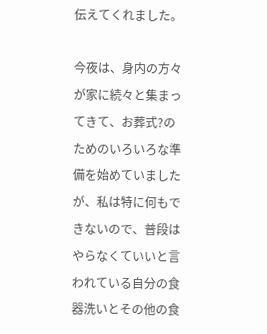伝えてくれました。

今夜は、身内の方々が家に続々と集まってきて、お葬式?のためのいろいろな準備を始めていましたが、私は特に何もできないので、普段はやらなくていいと言われている自分の食器洗いとその他の食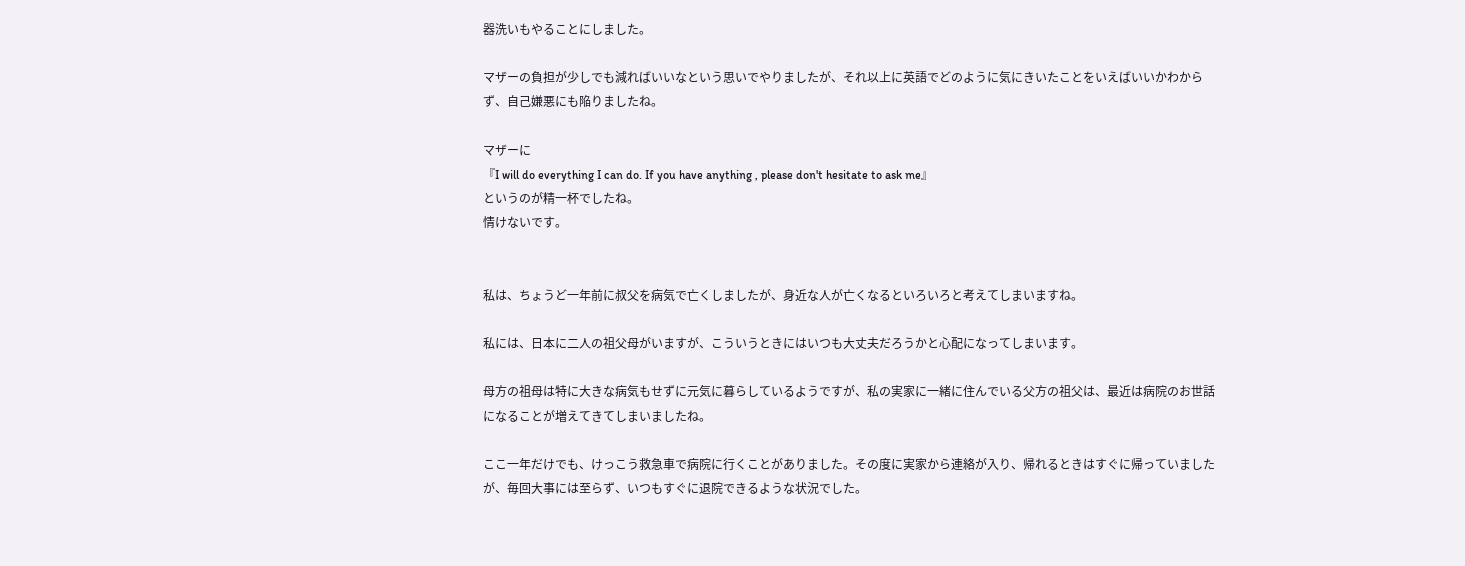器洗いもやることにしました。

マザーの負担が少しでも減ればいいなという思いでやりましたが、それ以上に英語でどのように気にきいたことをいえばいいかわからず、自己嫌悪にも陥りましたね。

マザーに
『I will do everything I can do. If you have anything , please don't hesitate to ask me』
というのが精一杯でしたね。
情けないです。


私は、ちょうど一年前に叔父を病気で亡くしましたが、身近な人が亡くなるといろいろと考えてしまいますね。

私には、日本に二人の祖父母がいますが、こういうときにはいつも大丈夫だろうかと心配になってしまいます。

母方の祖母は特に大きな病気もせずに元気に暮らしているようですが、私の実家に一緒に住んでいる父方の祖父は、最近は病院のお世話になることが増えてきてしまいましたね。

ここ一年だけでも、けっこう救急車で病院に行くことがありました。その度に実家から連絡が入り、帰れるときはすぐに帰っていましたが、毎回大事には至らず、いつもすぐに退院できるような状況でした。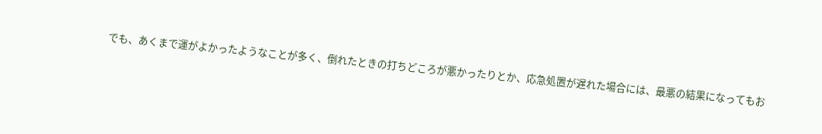でも、あくまで運がよかったようなことが多く、倒れたときの打ちどころが悪かったりとか、応急処置が遅れた場合には、最悪の結果になってもお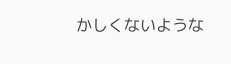かしくないような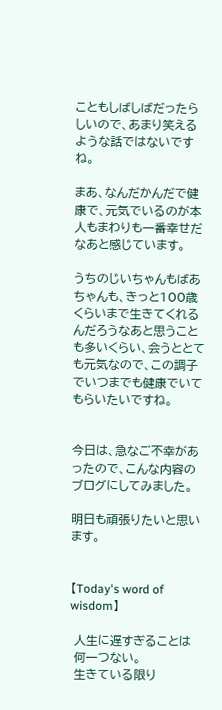こともしばしばだったらしいので、あまり笑えるような話ではないですね。

まあ、なんだかんだで健康で、元気でいるのが本人もまわりも一番幸せだなあと感じています。

うちのじいちゃんもばあちゃんも、きっと100歳くらいまで生きてくれるんだろうなあと思うことも多いくらい、会うととても元気なので、この調子でいつまでも健康でいてもらいたいですね。


今日は、急なご不幸があったので、こんな内容のブログにしてみました。

明日も頑張りたいと思います。


【Today's word of wisdom】

 人生に遅すぎることは
 何一つない。
 生きている限り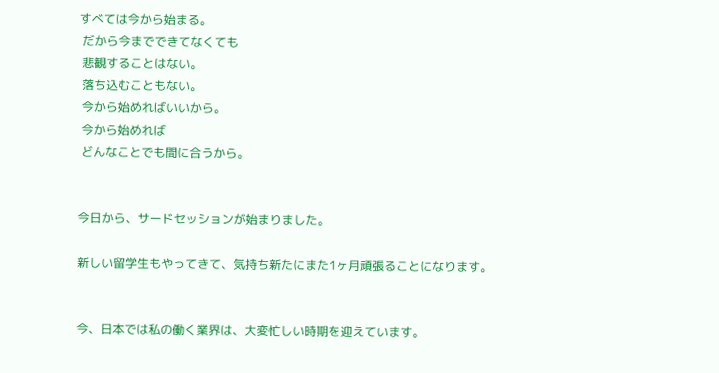すべては今から始まる。
 だから今までできてなくても
 悲観することはない。
 落ち込むこともない。
 今から始めればいいから。
 今から始めれば
 どんなことでも間に合うから。


今日から、サードセッションが始まりました。

新しい留学生もやってきて、気持ち新たにまた1ヶ月頑張ることになります。


今、日本では私の働く業界は、大変忙しい時期を迎えています。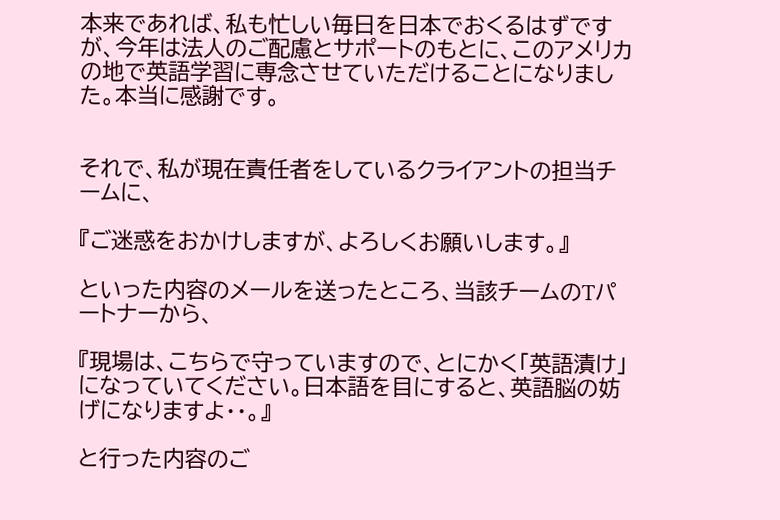本来であれば、私も忙しい毎日を日本でおくるはずですが、今年は法人のご配慮とサポートのもとに、このアメリカの地で英語学習に専念させていただけることになりました。本当に感謝です。


それで、私が現在責任者をしているクライアントの担当チームに、

『ご迷惑をおかけしますが、よろしくお願いします。』

といった内容のメールを送ったところ、当該チームのTパートナーから、

『現場は、こちらで守っていますので、とにかく「英語漬け」になっていてください。日本語を目にすると、英語脳の妨げになりますよ・・。』

と行った内容のご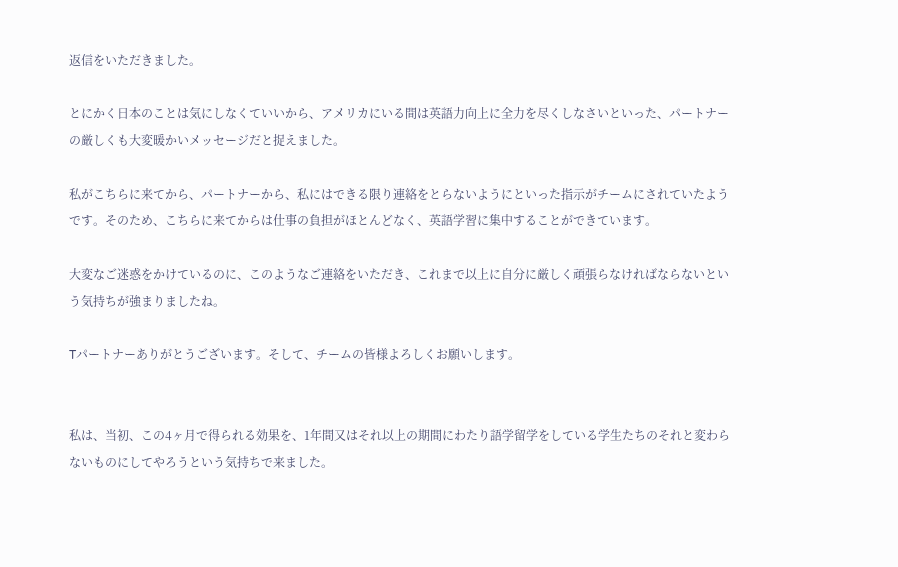返信をいただきました。

とにかく日本のことは気にしなくていいから、アメリカにいる間は英語力向上に全力を尽くしなさいといった、パートナーの厳しくも大変暖かいメッセージだと捉えました。

私がこちらに来てから、パートナーから、私にはできる限り連絡をとらないようにといった指示がチームにされていたようです。そのため、こちらに来てからは仕事の負担がほとんどなく、英語学習に集中することができています。

大変なご迷惑をかけているのに、このようなご連絡をいただき、これまで以上に自分に厳しく頑張らなければならないという気持ちが強まりましたね。

Tパートナーありがとうございます。そして、チームの皆様よろしくお願いします。


私は、当初、この4ヶ月で得られる効果を、1年間又はそれ以上の期間にわたり語学留学をしている学生たちのそれと変わらないものにしてやろうという気持ちで来ました。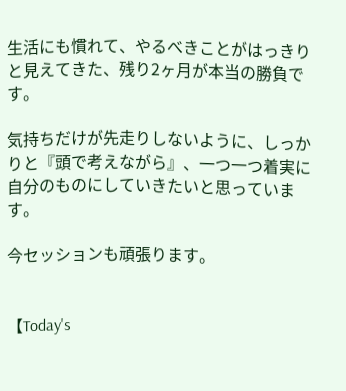生活にも慣れて、やるべきことがはっきりと見えてきた、残り2ヶ月が本当の勝負です。

気持ちだけが先走りしないように、しっかりと『頭で考えながら』、一つ一つ着実に自分のものにしていきたいと思っています。

今セッションも頑張ります。


【Today's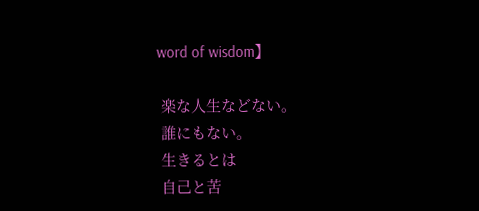word of wisdom】

 楽な人生などない。
 誰にもない。
 生きるとは
 自己と苦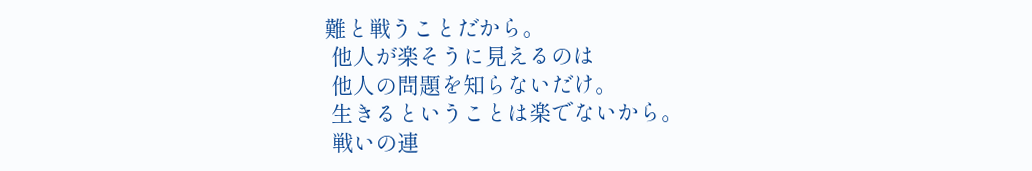難と戦うことだから。
 他人が楽そうに見えるのは
 他人の問題を知らないだけ。
 生きるということは楽でないから。
 戦いの連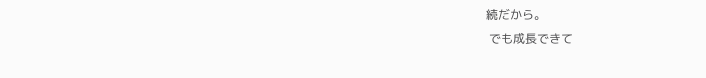続だから。
 でも成長できて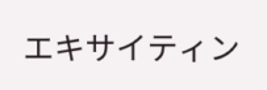エキサイティン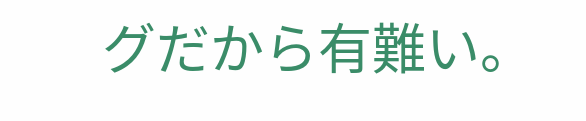グだから有難い。